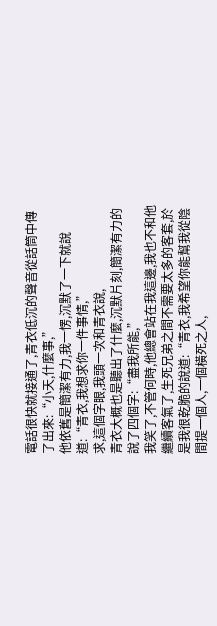電話很快就接通了,青衣低沉的聲音從話筒中傳了出來:“小天,什麼事,”
他依舊是簡潔有力,我一愣,沉默了一下就說道:“青衣,我想求你一件事情,”
求,這個字眼,我頭一次和青衣說,
青衣大概也是聽出了什麼,沉默片刻,簡潔有力的說了四個字:“盡我所能,”
我笑了,不管何時,他總會站在我這邊,我也不和他繼續客氣了,生死兄弟之間不需要太多的客套,於是我很乾脆的說道:“青衣,我希望你能幫我從陰間提一個人,一個橫死之人,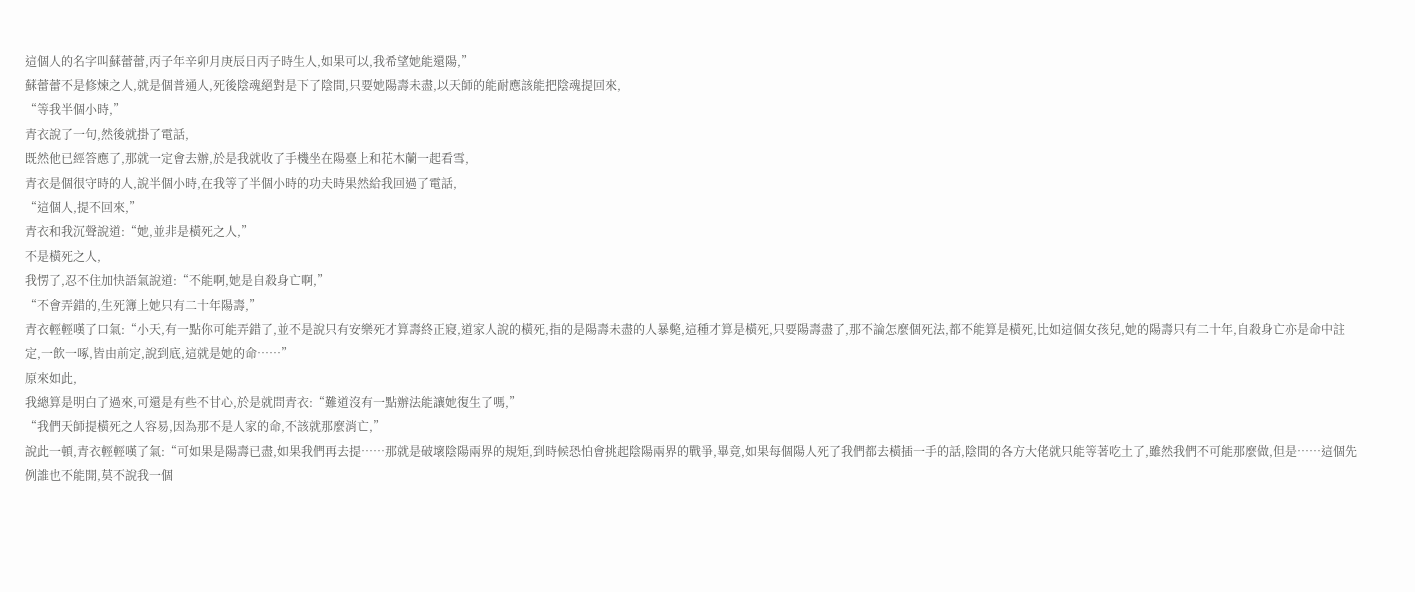這個人的名字叫蘇蕾蕾,丙子年辛卯月庚辰日丙子時生人,如果可以,我希望她能還陽,”
蘇蕾蕾不是修煉之人,就是個普通人,死後陰魂絕對是下了陰間,只要她陽壽未盡,以天師的能耐應該能把陰魂提回來,
“等我半個小時,”
青衣說了一句,然後就掛了電話,
既然他已經答應了,那就一定會去辦,於是我就收了手機坐在陽臺上和花木蘭一起看雪,
青衣是個很守時的人,說半個小時,在我等了半個小時的功夫時果然給我回過了電話,
“這個人,提不回來,”
青衣和我沉聲說道:“她,並非是橫死之人,”
不是橫死之人,
我愣了,忍不住加快語氣說道:“不能啊,她是自殺身亡啊,”
“不會弄錯的,生死簿上她只有二十年陽壽,”
青衣輕輕嘆了口氣:“小天,有一點你可能弄錯了,並不是說只有安樂死才算壽終正寢,道家人說的橫死,指的是陽壽未盡的人暴斃,這種才算是橫死,只要陽壽盡了,那不論怎麼個死法,都不能算是橫死,比如這個女孩兒,她的陽壽只有二十年,自殺身亡亦是命中註定,一飲一啄,皆由前定,說到底,這就是她的命……”
原來如此,
我總算是明白了過來,可還是有些不甘心,於是就問青衣:“難道沒有一點辦法能讓她復生了嗎,”
“我們天師提橫死之人容易,因為那不是人家的命,不該就那麼消亡,”
說此一頓,青衣輕輕嘆了氣:“可如果是陽壽已盡,如果我們再去提……那就是破壞陰陽兩界的規矩,到時候恐怕會挑起陰陽兩界的戰爭,畢竟,如果每個陽人死了我們都去橫插一手的話,陰間的各方大佬就只能等著吃土了,雖然我們不可能那麼做,但是……這個先例誰也不能開,莫不說我一個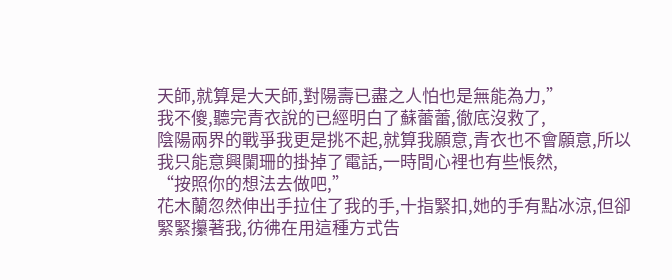天師,就算是大天師,對陽壽已盡之人怕也是無能為力,”
我不傻,聽完青衣說的已經明白了蘇蕾蕾,徹底沒救了,
陰陽兩界的戰爭我更是挑不起,就算我願意,青衣也不會願意,所以我只能意興闌珊的掛掉了電話,一時間心裡也有些悵然,
“按照你的想法去做吧,”
花木蘭忽然伸出手拉住了我的手,十指緊扣,她的手有點冰涼,但卻緊緊攥著我,彷彿在用這種方式告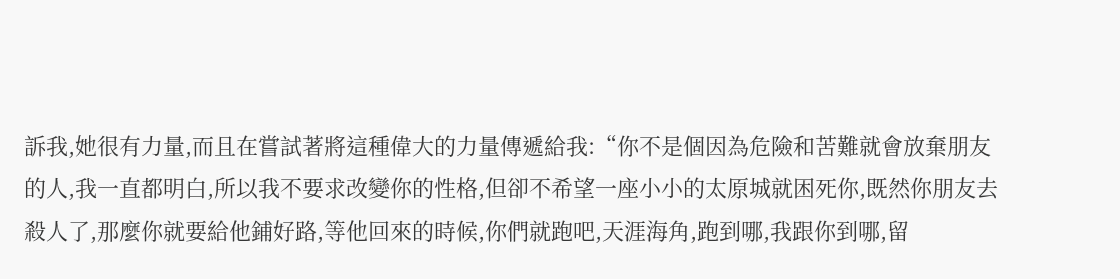訴我,她很有力量,而且在嘗試著將這種偉大的力量傳遞給我:“你不是個因為危險和苦難就會放棄朋友的人,我一直都明白,所以我不要求改變你的性格,但卻不希望一座小小的太原城就困死你,既然你朋友去殺人了,那麼你就要給他鋪好路,等他回來的時候,你們就跑吧,天涯海角,跑到哪,我跟你到哪,留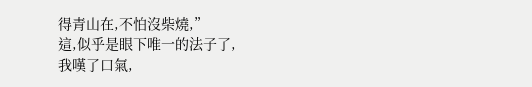得青山在,不怕沒柴燒,”
這,似乎是眼下唯一的法子了,
我嘆了口氣,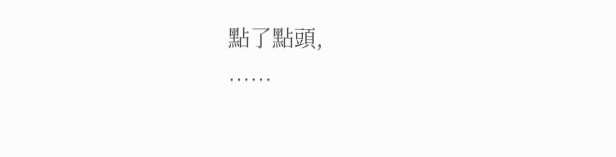點了點頭,
……